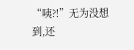“咦?!”无为没想到,还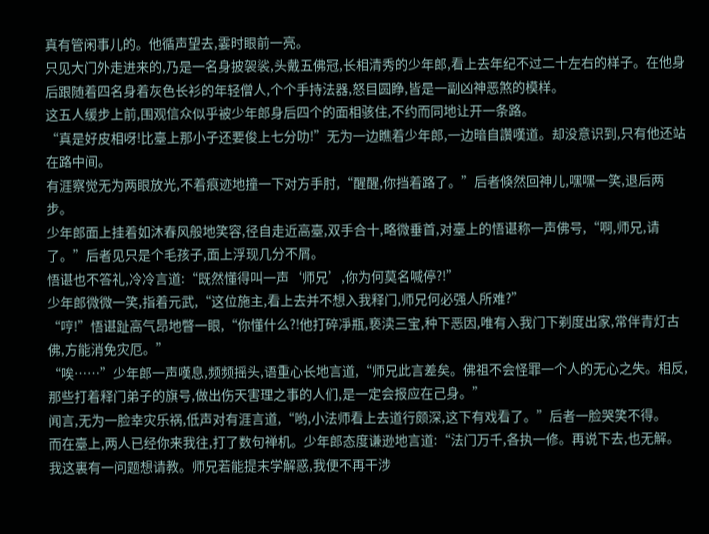真有管闲事儿的。他循声望去,霎时眼前一亮。
只见大门外走进来的,乃是一名身披袈裟,头戴五佛冠,长相清秀的少年郎,看上去年纪不过二十左右的样子。在他身后跟随着四名身着灰色长衫的年轻僧人,个个手持法器,怒目圆睁,皆是一副凶神恶煞的模样。
这五人缓步上前,围观信众似乎被少年郎身后四个的面相骇住,不约而同地让开一条路。
“真是好皮相呀!比臺上那小子还要俊上七分叻!”无为一边瞧着少年郎,一边暗自讚嘆道。却没意识到,只有他还站在路中间。
有涯察觉无为两眼放光,不着痕迹地撞一下对方手肘,“醒醒,你挡着路了。”后者倏然回神儿,嘿嘿一笑,退后两步。
少年郎面上挂着如沐春风般地笑容,径自走近高臺,双手合十,略微垂首,对臺上的悟谌称一声佛号,“啊,师兄,请了。”后者见只是个毛孩子,面上浮现几分不屑。
悟谌也不答礼,冷冷言道:“既然懂得叫一声‘师兄’,你为何莫名喊停?!”
少年郎微微一笑,指着元武,“这位施主,看上去并不想入我释门,师兄何必强人所难?”
“哼!”悟谌趾高气昂地瞥一眼,“你懂什么?!他打碎凈瓶,亵渎三宝,种下恶因,唯有入我门下剃度出家,常伴青灯古佛,方能消免灾厄。”
“唉……”少年郎一声嘆息,频频摇头,语重心长地言道,“师兄此言差矣。佛祖不会怪罪一个人的无心之失。相反,那些打着释门弟子的旗号,做出伤天害理之事的人们,是一定会报应在己身。”
闻言,无为一脸幸灾乐祸,低声对有涯言道,“哟,小法师看上去道行颇深,这下有戏看了。”后者一脸哭笑不得。
而在臺上,两人已经你来我往,打了数句禅机。少年郎态度谦逊地言道:“法门万千,各执一修。再说下去,也无解。我这裏有一问题想请教。师兄若能提末学解惑,我便不再干涉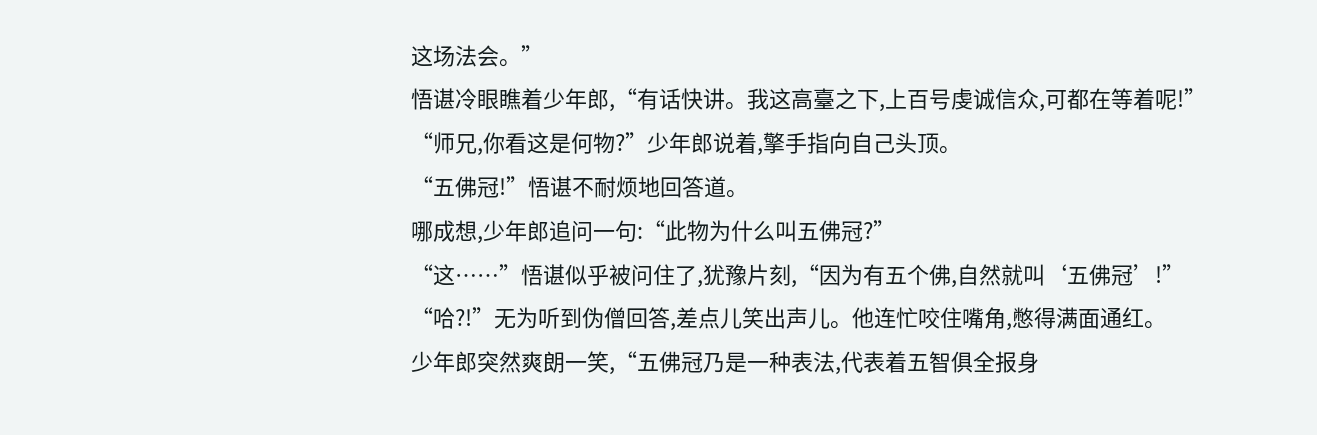这场法会。”
悟谌冷眼瞧着少年郎,“有话快讲。我这高臺之下,上百号虔诚信众,可都在等着呢!”
“师兄,你看这是何物?”少年郎说着,擎手指向自己头顶。
“五佛冠!”悟谌不耐烦地回答道。
哪成想,少年郎追问一句:“此物为什么叫五佛冠?”
“这……”悟谌似乎被问住了,犹豫片刻,“因为有五个佛,自然就叫‘五佛冠’!”
“哈?!”无为听到伪僧回答,差点儿笑出声儿。他连忙咬住嘴角,憋得满面通红。
少年郎突然爽朗一笑,“五佛冠乃是一种表法,代表着五智俱全报身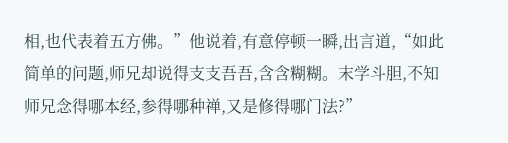相,也代表着五方佛。”他说着,有意停顿一瞬,出言道,“如此简单的问题,师兄却说得支支吾吾,含含糊糊。末学斗胆,不知师兄念得哪本经,参得哪种禅,又是修得哪门法?”